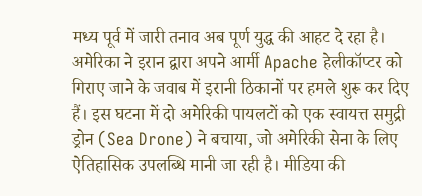मध्य पूर्व में जारी तनाव अब पूर्ण युद्ध की आहट दे रहा है। अमेरिका ने इरान द्वारा अपने आर्मी Apache हेलीकॉप्टर को गिराए जाने के जवाब में इरानी ठिकानों पर हमले शुरू कर दिए हैं। इस घटना में दो अमेरिकी पायलटों को एक स्वायत्त समुद्री ड्रोन (Sea Drone) ने बचाया, जो अमेरिकी सेना के लिए ऐतिहासिक उपलब्धि मानी जा रही है। मीडिया की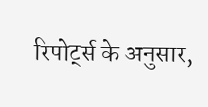रिपोर्ट्स के अनुसार,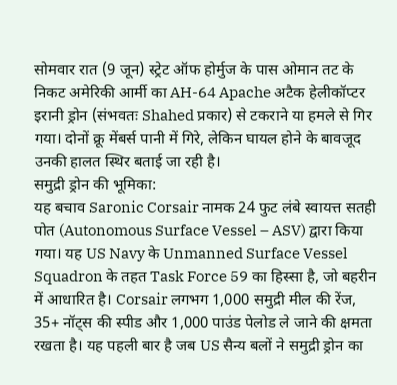सोमवार रात (9 जून) स्ट्रेट ऑफ होर्मुज के पास ओमान तट के निकट अमेरिकी आर्मी का AH-64 Apache अटैक हेलीकॉप्टर इरानी ड्रोन (संभवतः Shahed प्रकार) से टकराने या हमले से गिर गया। दोनों क्रू मेंबर्स पानी में गिरे, लेकिन घायल होने के बावजूद उनकी हालत स्थिर बताई जा रही है।
समुद्री ड्रोन की भूमिका:
यह बचाव Saronic Corsair नामक 24 फुट लंबे स्वायत्त सतही पोत (Autonomous Surface Vessel – ASV) द्वारा किया गया। यह US Navy के Unmanned Surface Vessel Squadron के तहत Task Force 59 का हिस्सा है, जो बहरीन में आधारित है। Corsair लगभग 1,000 समुद्री मील की रेंज, 35+ नॉट्स की स्पीड और 1,000 पाउंड पेलोड ले जाने की क्षमता रखता है। यह पहली बार है जब US सैन्य बलों ने समुद्री ड्रोन का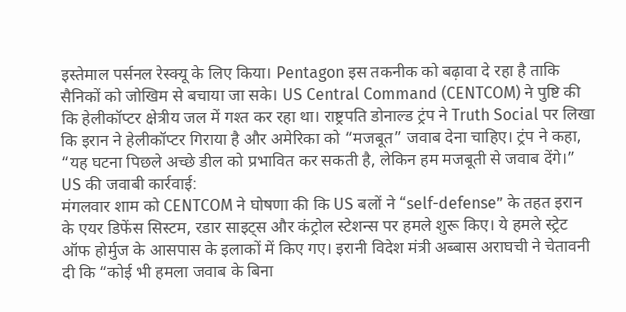इस्तेमाल पर्सनल रेस्क्यू के लिए किया। Pentagon इस तकनीक को बढ़ावा दे रहा है ताकि सैनिकों को जोखिम से बचाया जा सके। US Central Command (CENTCOM) ने पुष्टि की कि हेलीकॉप्टर क्षेत्रीय जल में गश्त कर रहा था। राष्ट्रपति डोनाल्ड ट्रंप ने Truth Social पर लिखा कि इरान ने हेलीकॉप्टर गिराया है और अमेरिका को “मजबूत” जवाब देना चाहिए। ट्रंप ने कहा, “यह घटना पिछले अच्छे डील को प्रभावित कर सकती है, लेकिन हम मजबूती से जवाब देंगे।”
US की जवाबी कार्रवाई:
मंगलवार शाम को CENTCOM ने घोषणा की कि US बलों ने “self-defense” के तहत इरान के एयर डिफेंस सिस्टम, रडार साइट्स और कंट्रोल स्टेशन्स पर हमले शुरू किए। ये हमले स्ट्रेट ऑफ होर्मुज के आसपास के इलाकों में किए गए। इरानी विदेश मंत्री अब्बास अराघची ने चेतावनी दी कि “कोई भी हमला जवाब के बिना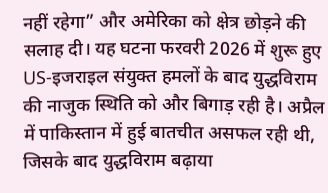नहीं रहेगा” और अमेरिका को क्षेत्र छोड़ने की सलाह दी। यह घटना फरवरी 2026 में शुरू हुए US-इजराइल संयुक्त हमलों के बाद युद्धविराम की नाजुक स्थिति को और बिगाड़ रही है। अप्रैल में पाकिस्तान में हुई बातचीत असफल रही थी, जिसके बाद युद्धविराम बढ़ाया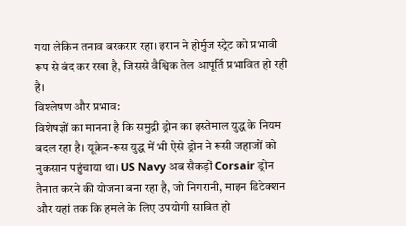गया लेकिन तनाव बरकरार रहा। इरान ने होर्मुज स्ट्रेट को प्रभावी रूप से बंद कर रखा है, जिससे वैश्विक तेल आपूर्ति प्रभावित हो रही है।
विश्लेषण और प्रभाव:
विशेषज्ञों का मानना है कि समुद्री ड्रोन का इस्तेमाल युद्ध के नियम बदल रहा है। यूक्रेन-रूस युद्ध में भी ऐसे ड्रोन ने रूसी जहाजों को नुकसान पहुंचाया था। US Navy अब सैकड़ों Corsair ड्रोन तैनात करने की योजना बना रहा है, जो निगरानी, माइन डिटेक्शन और यहां तक कि हमले के लिए उपयोगी साबित हो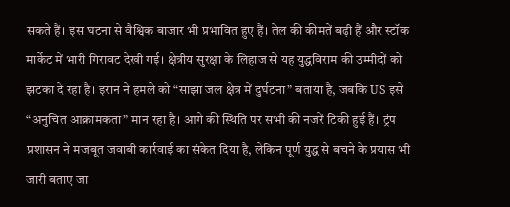सकते हैं। इस घटना से वैश्विक बाजार भी प्रभावित हुए हैं। तेल की कीमतें बढ़ी हैं और स्टॉक मार्केट में भारी गिरावट देखी गई। क्षेत्रीय सुरक्षा के लिहाज से यह युद्धविराम की उम्मीदों को झटका दे रहा है। इरान ने हमले को “साझा जल क्षेत्र में दुर्घटना” बताया है, जबकि US इसे “अनुचित आक्रामकता” मान रहा है। आगे की स्थिति पर सभी की नजरें टिकी हुई हैं। ट्रंप प्रशासन ने मजबूत जवाबी कार्रवाई का संकेत दिया है, लेकिन पूर्ण युद्ध से बचने के प्रयास भी जारी बताए जा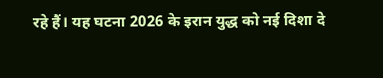रहे हैं। यह घटना 2026 के इरान युद्ध को नई दिशा दे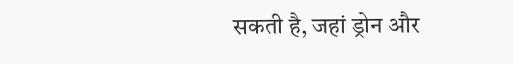सकती है, जहां ड्रोन और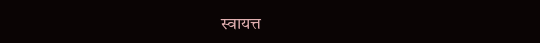स्वायत्त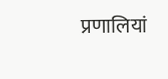प्रणालियां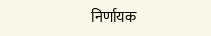निर्णायक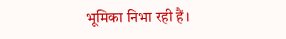भूमिका निभा रही हैं।